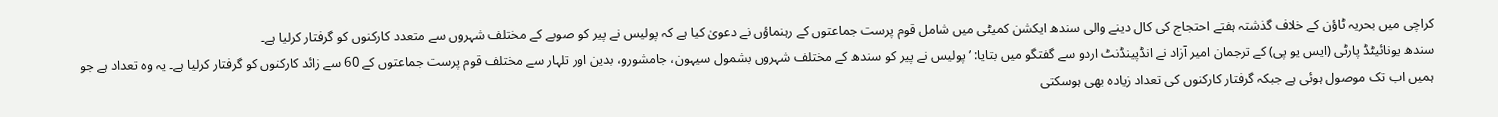کراچی میں بحریہ ٹاؤن کے خلاف گذشتہ ہفتے احتجاج کی کال دینے والی سندھ ایکشن کمیٹی میں شامل قوم پرست جماعتوں کے رہنماؤں نے دعویٰ کیا ہے کہ پولیس نے پیر کو صوبے کے مختلف شہروں سے متعدد کارکنوں کو گرفتار کرلیا ہے۔
سندھ یونائیٹڈ پارٹی (ایس یو پی) کے ترجمان امیر آزاد نے انڈپینڈنٹ اردو سے گفتگو میں بتایا: ’پولیس نے پیر کو سندھ کے مختلف شہروں بشمول سیہون، جامشورو، بدین اور تلہار سے مختلف قوم پرست جماعتوں کے 60 سے زائد کارکنوں کو گرفتار کرلیا ہے۔ یہ وہ تعداد ہے جو ہمیں اب تک موصول ہوئی ہے جبکہ گرفتار کارکنوں کی تعداد زیادہ بھی ہوسکتی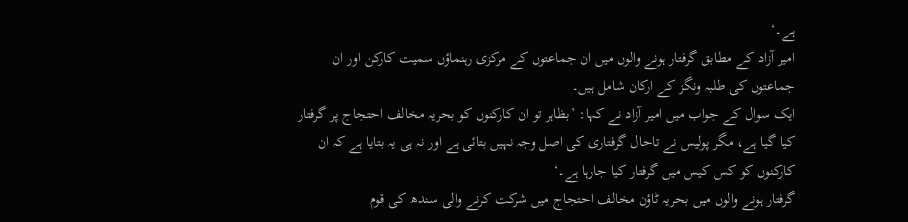ہے۔‘
امیر آزاد کے مطابق گرفتار ہونے والوں میں ان جماعتوں کے مرکزی رہنماؤں سمیت کارکن اور ان جماعتوں کی طلبہ ونگز کے ارکان شامل ہیں۔
ایک سوال کے جواب میں امیر آزاد نے کہا: ’بظاہر تو ان کارکنوں کو بحریہ مخالف احتجاج پر گرفتار کیا گیا ہے، مگر پولیس نے تاحال گرفتاری کی اصل وجہ نہیں بتائی ہے اور نہ ہی یہ بتایا ہے کہ ان کارکنوں کو کس کیس میں گرفتار کیا جارہا ہے۔‘
گرفتار ہونے والوں میں بحریہ ٹاؤن مخالف احتجاج میں شرکت کرنے والی سندھ کی قوم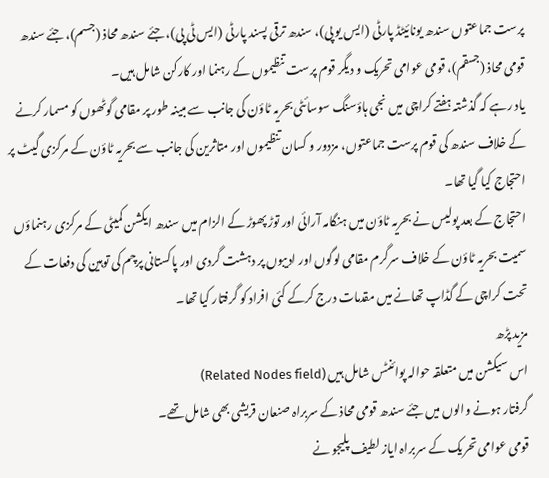پرست جماعتوں سندھ یونائیٹڈ پارٹی (ایس یو پی)، سندھ ترقی پسند پارٹی (ایس ٹی پی)، جئے سندھ محاذ (جسم)، جئے سندھ قومی محاذ (جسقم)، قومی عوامی تحریک و دیگر قوم پرست تنظیموں کے رہنما اور کارکن شامل ہیں۔
یاد رہے کہ گذشتہ ہفتے کراچی میں نجی ہاؤسنگ سوسائٹی بحریہ ٹاؤن کی جانب سے مبینہ طور پر مقامی گوٹھوں کو مسمار کرنے کے خلاف سندھ کی قوم پرست جماعتوں، مزدور و کسان تنظیموں اور متاثرین کی جانب سے بحریہ ٹاؤن کے مرکزی گیٹ پر احتجاج کیا گیا تھا۔
احتجاج کے بعد پولیس نے بحریہ ٹاؤن میں ہنگامہ آرائی اور توڑ پھوڑ کے الزام میں سندھ ایکشن کمیٹی کے مرکزی رہنماؤں سمیت بحریہ ٹاؤن کے خلاف سرگرم مقامی لوگوں اور ادیبوں پر دہشت گردی اور پاکستانی پرچم کی توہین کی دفعات کے تحت کراچی کے گڈاپ تھانے میں مقدمات درج کرکے کئی افراد کو گرفتار کیا تھا۔
مزید پڑھ
اس سیکشن میں متعلقہ حوالہ پوائنٹس شامل ہیں (Related Nodes field)
گرفتار ہونے والوں میں جئے سندھ قومی محاذ کے سربراہ صنعان قریشی بھی شامل تھے۔
قومی عوامی تحریک کے سربراہ ایاز لطیف پلیجو نے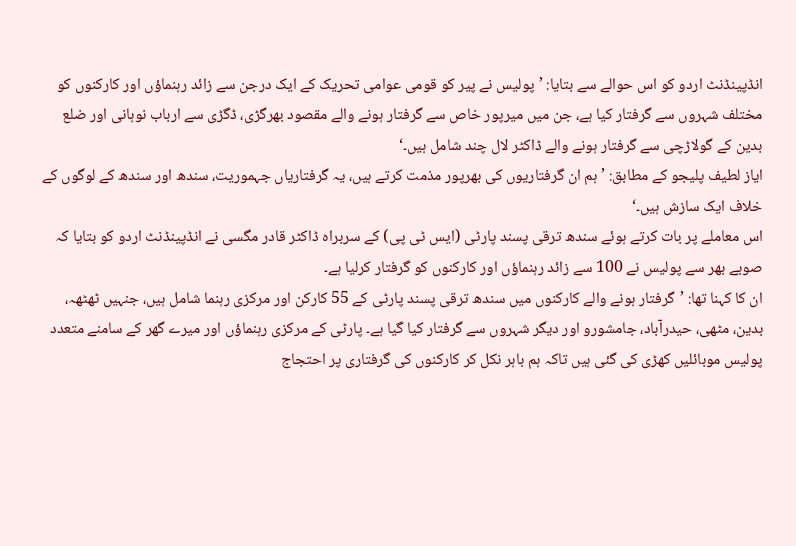انڈپینڈنٹ اردو کو اس حوالے سے بتایا: ’پولیس نے پیر کو قومی عوامی تحریک کے ایک درجن سے زائد رہنماؤں اور کارکنوں کو مختلف شہروں سے گرفتار کیا ہے، جن میں میرپور خاص سے گرفتار ہونے والے مقصود بھرگڑی، ڈگڑی سے ارباب نوہانی اور ضلع بدین کے گولاڑچی سے گرفتار ہونے والے ڈاکٹر لال چند شامل ہیں۔‘
ایاز لطیف پلیجو کے مطابق: ’ہم ان گرفتاریوں کی بھرپور مذمت کرتے ہیں، یہ گرفتاریاں جہموریت، سندھ اور سندھ کے لوگوں کے خلاف ایک سازش ہیں۔‘
اس معاملے پر بات کرتے ہوئے سندھ ترقی پسند پارٹی (ایس ٹی پی) کے سربراہ ڈاکٹر قادر مگسی نے انڈپینڈنٹ اردو کو بتایا کہ صوبے بھر سے پولیس نے 100 سے زائد رہنماؤں اور کارکنوں کو گرفتار کرلیا ہے۔
ان کا کہنا تھا: ’گرفتار ہونے والے کارکنوں میں سندھ ترقی پسند پارٹی کے 55 کارکن اور مرکزی رہنما شامل ہیں، جنہیں ٹھٹھہ، بدین، مٹھی، حیدرآباد، جامشورو اور دیگر شہروں سے گرفتار کیا گیا ہے۔ پارٹی کے مرکزی رہنماؤں اور میرے گھر کے سامنے متعدد پولیس موبائلیں کھڑی کی گئی ہیں تاکہ ہم باہر نکل کر کارکنوں کی گرفتاری پر احتجاج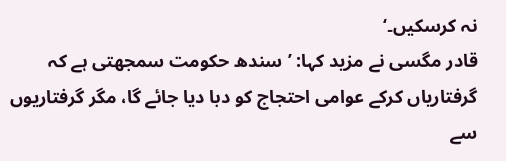نہ کرسکیں۔‘
قادر مگسی نے مزید کہا: ’سندھ حکومت سمجھتی ہے کہ گرفتاریاں کرکے عوامی احتجاج کو دبا دیا جائے گا، مگر گرفتاریوں سے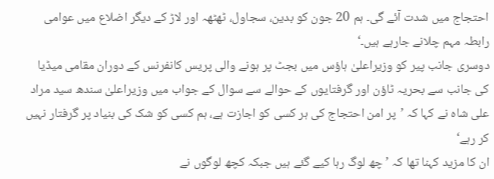احتجاج میں شدت آئے گی۔ ہم 20 جون کو بدین، سجاول، ٹھٹھہ اور لاڑ کے دیگر اضلاع میں عوامی رابطہ مہم چلانے جارہے ہیں۔‘
دوسری جانب پیر کو وزیراعلیٰ ہاؤس میں بجٹ پر ہونے والی پریس کانفرنس کے دوران مقامی میڈیا کی جانب سے بحریہ ٹاؤن اور گرفتایوں کے حوالے سے سوال کے جواب میں وزیراعلیٰ سندھ سید مراد علی شاہ نے کہا کہ ’پر امن احتجاج کی ہر کسی کو اجازت ہے، ہم کسی کو شک کی بنیاد پر گرفتار نہیں کر رہے‘
ان کا مزید کہنا تھا کہ ’ چھ لوگ رہا کیے گئے ہیں جبکہ کچھ لوگوں نے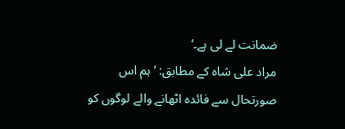ضمانت لے لی ہے۔‘
مراد علی شاہ کے مطابق: ’ہم اس صورتحال سے فائدہ اٹھانے والے لوگوں کو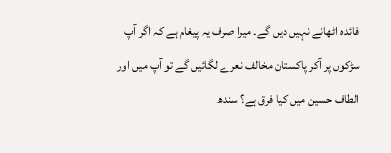فائدہ اٹھانے نہیں دیں گے۔ میرا صرف یہ پیغام ہے کہ اگر آپ سڑکوں پر آکر پاکستان مخالف نعرے لگائیں گے تو آپ میں اور الطاف حسین میں کیا فرق ہے؟ سندھ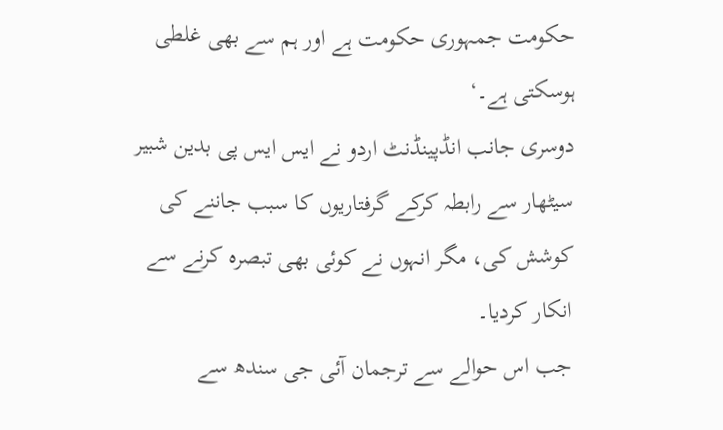حکومت جمہوری حکومت ہے اور ہم سے بھی غلطی ہوسکتی ہے۔‘
دوسری جانب انڈپینڈنٹ اردو نے ایس ایس پی بدین شبیر سیٹھار سے رابطہ کرکے گرفتاریوں کا سبب جاننے کی کوشش کی، مگر انہوں نے کوئی بھی تبصرہ کرنے سے انکار کردیا۔
جب اس حوالے سے ترجمان آئی جی سندھ سے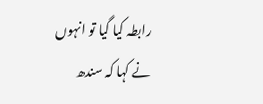رابطہ کیا گیا تو انہوں نے کہا کہ سندھ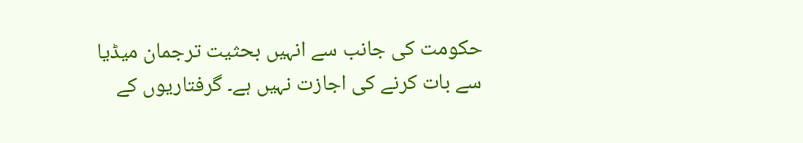حکومت کی جانب سے انہیں بحثیت ترجمان میڈیا سے بات کرنے کی اجازت نہیں ہے۔ گرفتاریوں کے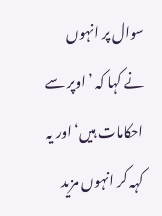سوال پر انہوں نے کہا کہ ’اوپر سے احکامات ہیں‘ اور یہ کہہ کر انہوں مزید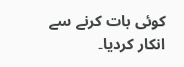کوئی بات کرنے سے انکار کردیا۔